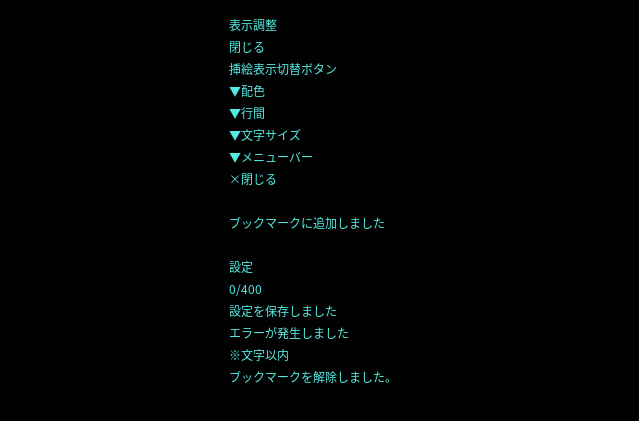表示調整
閉じる
挿絵表示切替ボタン
▼配色
▼行間
▼文字サイズ
▼メニューバー
×閉じる

ブックマークに追加しました

設定
0/400
設定を保存しました
エラーが発生しました
※文字以内
ブックマークを解除しました。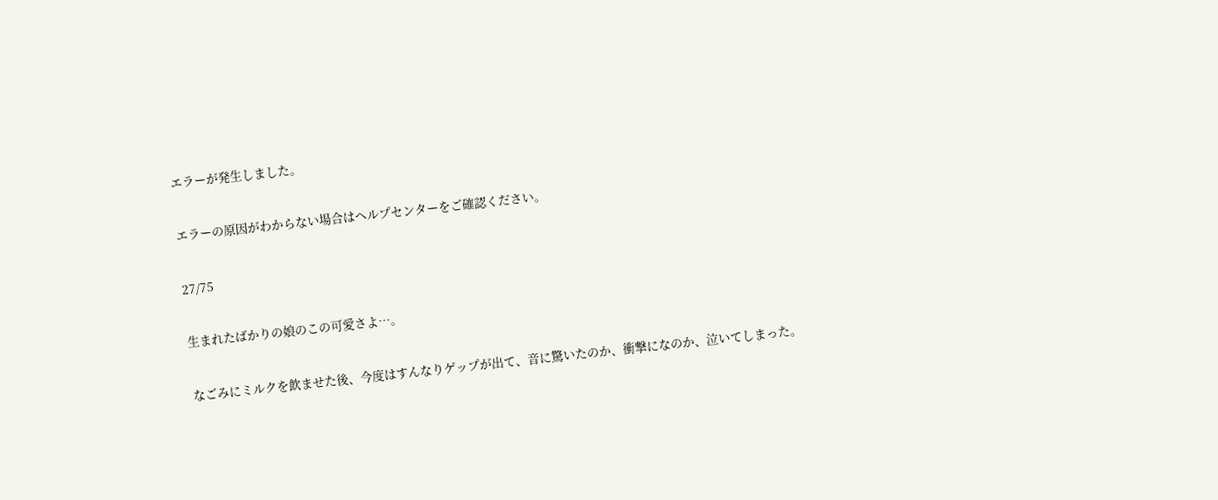エラーが発生しました。

エラーの原因がわからない場合はヘルプセンターをご確認ください。

27/75

生まれたばかりの娘のこの可愛さよ…。

なごみにミルクを飲ませた後、今度はすんなりゲップが出て、音に驚いたのか、衝撃になのか、泣いてしまった。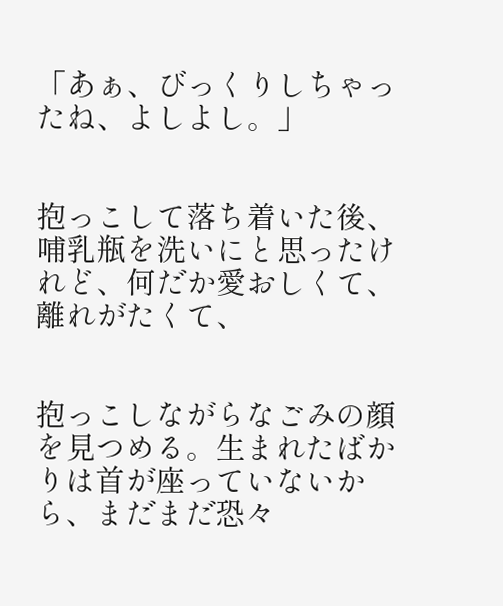「あぁ、びっくりしちゃったね、よしよし。」


抱っこして落ち着いた後、哺乳瓶を洗いにと思ったけれど、何だか愛おしくて、離れがたくて、


抱っこしながらなごみの顔を見つめる。生まれたばかりは首が座っていないから、まだまだ恐々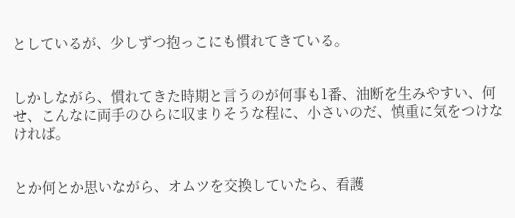としているが、少しずつ抱っこにも慣れてきている。


しかしながら、慣れてきた時期と言うのが何事も1番、油断を生みやすい、何せ、こんなに両手のひらに収まりそうな程に、小さいのだ、慎重に気をつけなければ。


とか何とか思いながら、オムツを交換していたら、看護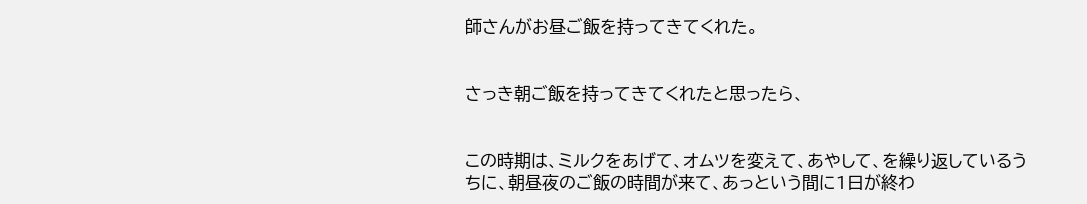師さんがお昼ご飯を持ってきてくれた。


さっき朝ご飯を持ってきてくれたと思ったら、


この時期は、ミルクをあげて、オムツを変えて、あやして、を繰り返しているうちに、朝昼夜のご飯の時間が来て、あっという間に1日が終わ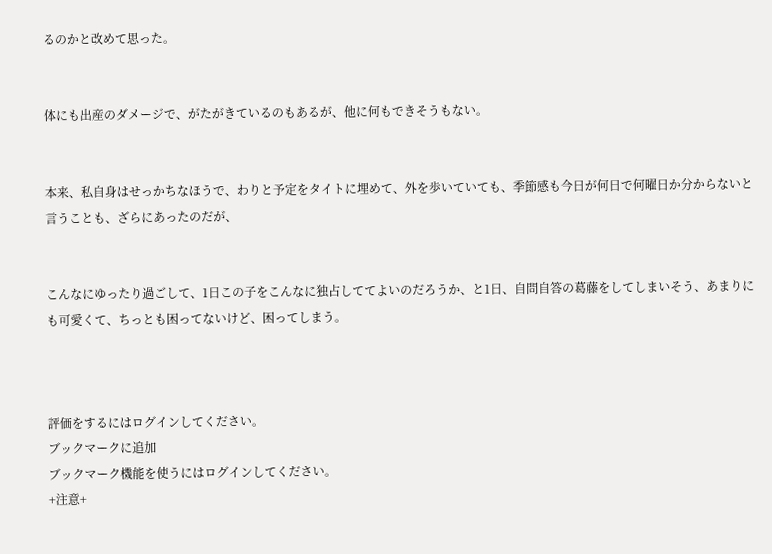るのかと改めて思った。


体にも出産のダメージで、がたがきているのもあるが、他に何もできそうもない。


本来、私自身はせっかちなほうで、わりと予定をタイトに埋めて、外を歩いていても、季節感も今日が何日で何曜日か分からないと言うことも、ざらにあったのだが、


こんなにゆったり過ごして、1日この子をこんなに独占しててよいのだろうか、と1日、自問自答の葛藤をしてしまいそう、あまりにも可愛くて、ちっとも困ってないけど、困ってしまう。



評価をするにはログインしてください。
ブックマークに追加
ブックマーク機能を使うにはログインしてください。
+注意+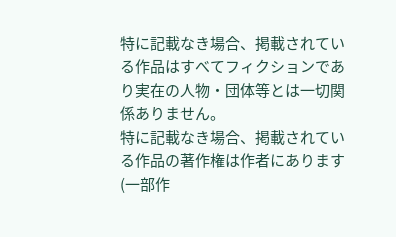特に記載なき場合、掲載されている作品はすべてフィクションであり実在の人物・団体等とは一切関係ありません。
特に記載なき場合、掲載されている作品の著作権は作者にあります(一部作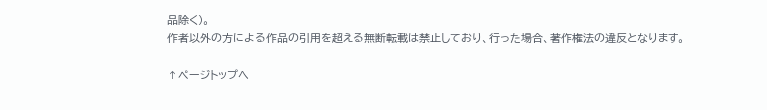品除く)。
作者以外の方による作品の引用を超える無断転載は禁止しており、行った場合、著作権法の違反となります。

↑ページトップへ